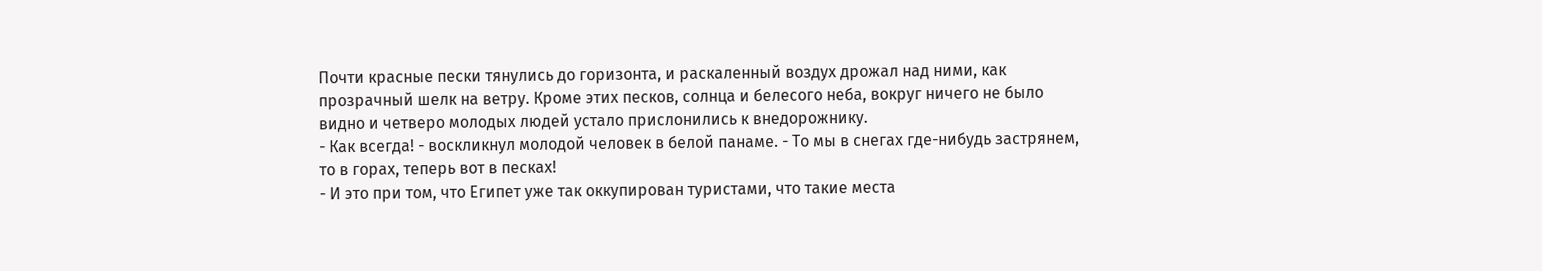Почти красные пески тянулись до горизонта, и раскаленный воздух дрожал над ними, как прозрачный шелк на ветру. Кроме этих песков, солнца и белесого неба, вокруг ничего не было видно и четверо молодых людей устало прислонились к внедорожнику.
- Как всегда! - воскликнул молодой человек в белой панаме. - То мы в снегах где-нибудь застрянем, то в горах, теперь вот в песках!
- И это при том, что Египет уже так оккупирован туристами, что такие места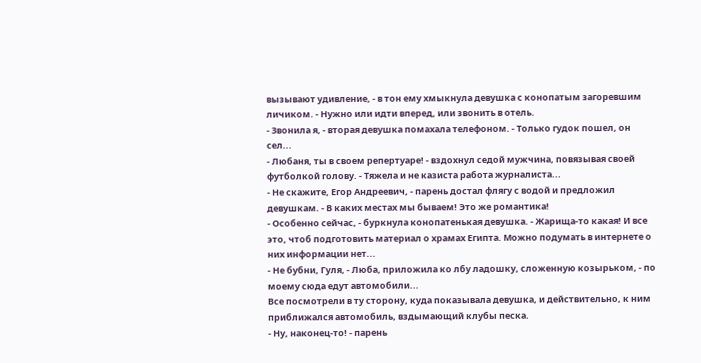вызывают удивление, - в тон ему хмыкнула девушка с конопатым загоревшим личиком. - Нужно или идти вперед, или звонить в отель.
- Звонила я, - вторая девушка помахала телефоном. - Только гудок пошел, он сел...
- Любаня, ты в своем репертуаре! - вздохнул седой мужчина, повязывая своей футболкой голову. - Тяжела и не казиста работа журналиста...
- Не скажите, Егор Андреевич, - парень достал флягу с водой и предложил девушкам. - В каких местах мы бываем! Это же романтика!
- Особенно сейчас, - буркнула конопатенькая девушка. - Жарища-то какая! И все это, чтоб подготовить материал о храмах Египта. Можно подумать в интернете о них информации нет...
- Не бубни, Гуля, - Люба, приложила ко лбу ладошку, сложенную козырьком, - по моему сюда едут автомобили...
Все посмотрели в ту сторону, куда показывала девушка, и действительно, к ним приближался автомобиль, вздымающий клубы песка.
- Ну, наконец-то! - парень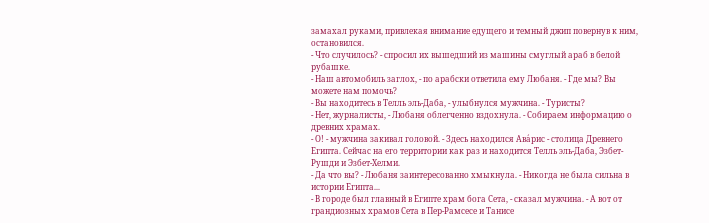замахал руками, привлекая внимание едущего и темный джип повернув к ним, остановился.
- Что случилось? - спросил их вышедший из машины смуглый араб в белой рубашке.
- Наш автомобиль заглох, - по арабски ответила ему Любаня. - Где мы? Вы можете нам помочь?
- Вы находитесь в Телль эль-Даба, - улыбнулся мужчина. - Туристы?
- Нет, журналисты, - Любаня облегченно вздохнула. - Собираем информацию о древних храмах.
- О! - мужчина закивал головой. - Здесь находился Ава́рис - столица Древнего Египта. Сейчас на его территории как раз и находится Телль эль-Даба, Эзбет-Рушди и Эзбет-Хелми.
- Да что вы? - Любаня заинтересованно хмыкнула. - Никогда не была сильна в истории Египта...
- В городе был главный в Египте храм бога Сета, - сказал мужчина. - А вот от грандиозных храмов Сета в Пер-Рамсесе и Танисе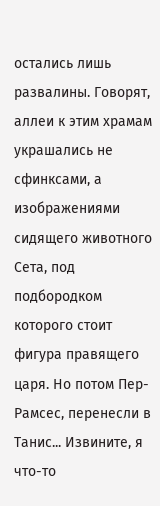остались лишь развалины. Говорят, аллеи к этим храмам украшались не сфинксами, а изображениями сидящего животного Сета, под подбородком которого стоит фигура правящего царя. Но потом Пер-Рамсес, перенесли в Танис... Извините, я что-то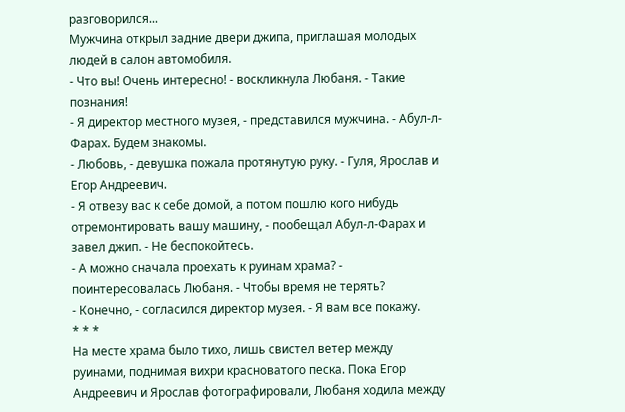разговорился...
Мужчина открыл задние двери джипа, приглашая молодых людей в салон автомобиля.
- Что вы! Очень интересно! - воскликнула Любаня. - Такие познания!
- Я директор местного музея, - представился мужчина. - Абул-л-Фарах. Будем знакомы.
- Любовь, - девушка пожала протянутую руку. - Гуля, Ярослав и Егор Андреевич.
- Я отвезу вас к себе домой, а потом пошлю кого нибудь отремонтировать вашу машину, - пообещал Абул-л-Фарах и завел джип. - Не беспокойтесь.
- А можно сначала проехать к руинам храма? - поинтересовалась Любаня. - Чтобы время не терять?
- Конечно, - согласился директор музея. - Я вам все покажу.
* * *
На месте храма было тихо, лишь свистел ветер между руинами, поднимая вихри красноватого песка. Пока Егор Андреевич и Ярослав фотографировали, Любаня ходила между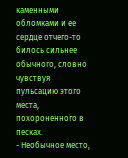каменными обломками и ее сердце отчего-то билось сильнее обычного, словно чувствуя пульсацию этого места, похороненного в песках.
- Необычное место,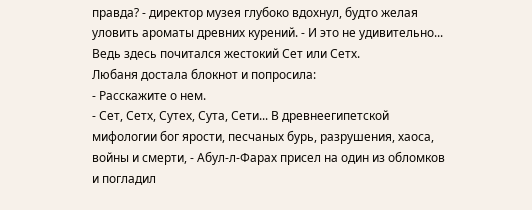правда? - директор музея глубоко вдохнул, будто желая уловить ароматы древних курений. - И это не удивительно... Ведь здесь почитался жестокий Сет или Сетх.
Любаня достала блокнот и попросила:
- Расскажите о нем.
- Сет, Сетх, Сутех, Сута, Сети... В древнеегипетской мифологии бог ярости, песчаных бурь, разрушения, хаоса, войны и смерти, - Абул-л-Фарах присел на один из обломков и погладил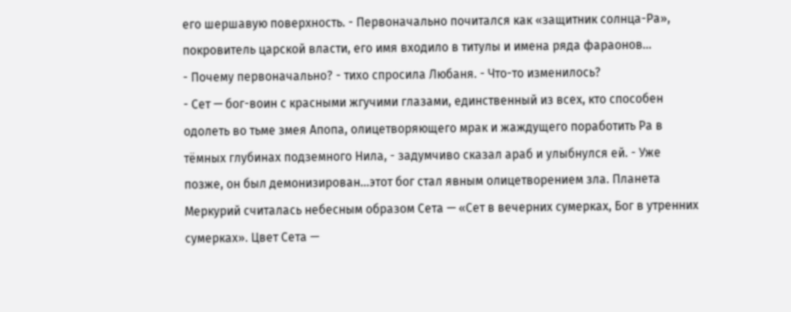его шершавую поверхность. - Первоначально почитался как «защитник солнца-Ра», покровитель царской власти, его имя входило в титулы и имена ряда фараонов...
- Почему первоначально? - тихо спросила Любаня. - Что-то изменилось?
- Сет — бог-воин с красными жгучими глазами, единственный из всех, кто способен одолеть во тьме змея Апопа, олицетворяющего мрак и жаждущего поработить Ра в тёмных глубинах подземного Нила, - задумчиво сказал араб и улыбнулся ей. - Уже позже, он был демонизирован...этот бог стал явным олицетворением зла. Планета Меркурий считалась небесным образом Сета — «Сет в вечерних сумерках, Бог в утренних сумерках». Цвет Сета —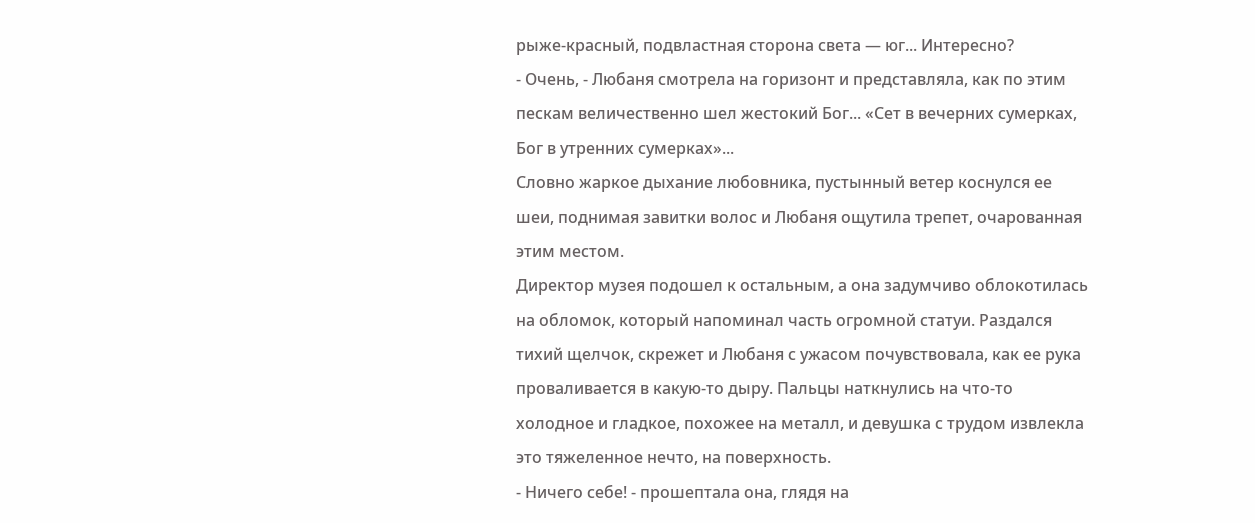рыже-красный, подвластная сторона света — юг... Интересно?
- Очень, - Любаня смотрела на горизонт и представляла, как по этим пескам величественно шел жестокий Бог... «Сет в вечерних сумерках, Бог в утренних сумерках»...
Словно жаркое дыхание любовника, пустынный ветер коснулся ее шеи, поднимая завитки волос и Любаня ощутила трепет, очарованная этим местом.
Директор музея подошел к остальным, а она задумчиво облокотилась на обломок, который напоминал часть огромной статуи. Раздался тихий щелчок, скрежет и Любаня с ужасом почувствовала, как ее рука проваливается в какую-то дыру. Пальцы наткнулись на что-то холодное и гладкое, похожее на металл, и девушка с трудом извлекла это тяжеленное нечто, на поверхность.
- Ничего себе! - прошептала она, глядя на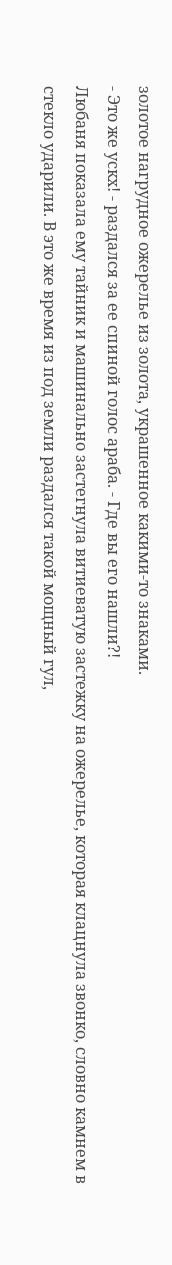золотое нагрудное ожерелье из золота, украшенное какими-то знаками.
- Это же ускх! - раздался за ее спиной голос араба. - Где вы его нашли?!
Любаня показала ему тайник и машинально застегнула витиеватую застежку на ожерелье, которая клацнула звонко, словно камнем в стекло ударили. В это же время из под земли раздался такой мощный гул,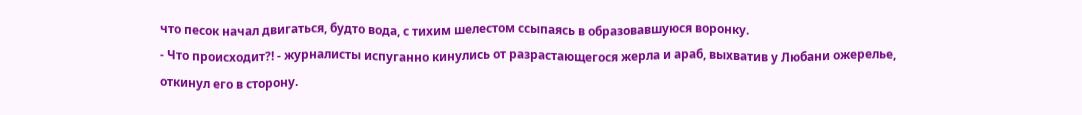что песок начал двигаться, будто вода, с тихим шелестом ссыпаясь в образовавшуюся воронку.
- Что происходит?! - журналисты испуганно кинулись от разрастающегося жерла и араб, выхватив у Любани ожерелье, откинул его в сторону.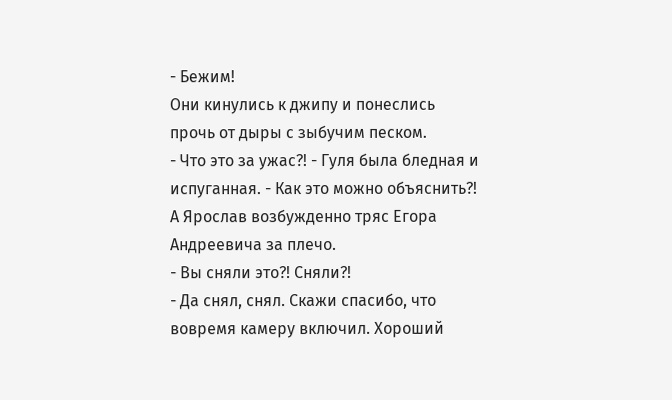- Бежим!
Они кинулись к джипу и понеслись прочь от дыры с зыбучим песком.
- Что это за ужас?! - Гуля была бледная и испуганная. - Как это можно объяснить?!
А Ярослав возбужденно тряс Егора Андреевича за плечо.
- Вы сняли это?! Сняли?!
- Да снял, снял. Скажи спасибо, что вовремя камеру включил. Хороший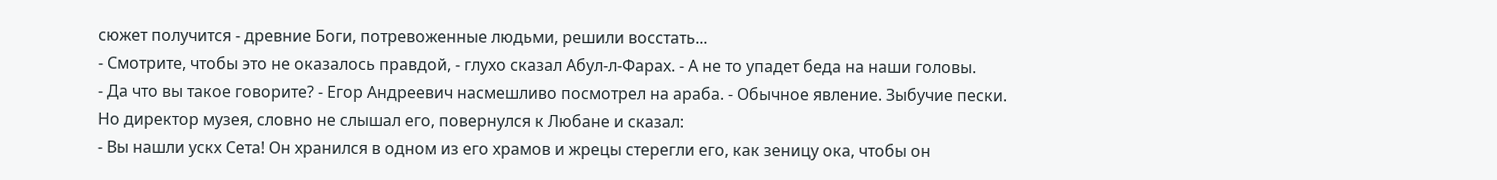сюжет получится - древние Боги, потревоженные людьми, решили восстать...
- Смотрите, чтобы это не оказалось правдой, - глухо сказал Абул-л-Фарах. - А не то упадет беда на наши головы.
- Да что вы такое говорите? - Егор Андреевич насмешливо посмотрел на араба. - Обычное явление. Зыбучие пески.
Но директор музея, словно не слышал его, повернулся к Любане и сказал:
- Вы нашли ускх Сета! Он хранился в одном из его храмов и жрецы стерегли его, как зеницу ока, чтобы он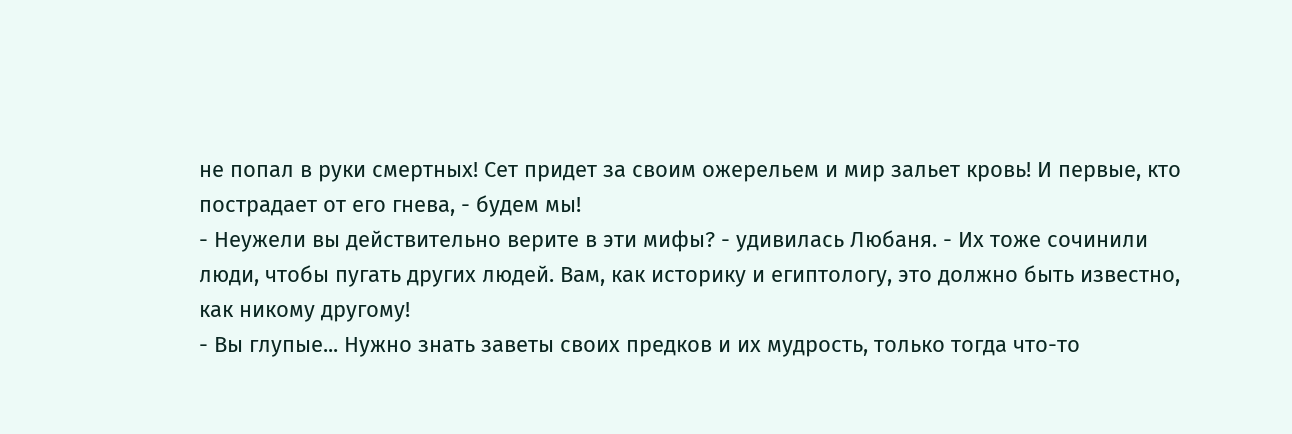не попал в руки смертных! Сет придет за своим ожерельем и мир зальет кровь! И первые, кто пострадает от его гнева, - будем мы!
- Неужели вы действительно верите в эти мифы? - удивилась Любаня. - Их тоже сочинили люди, чтобы пугать других людей. Вам, как историку и египтологу, это должно быть известно, как никому другому!
- Вы глупые... Нужно знать заветы своих предков и их мудрость, только тогда что-то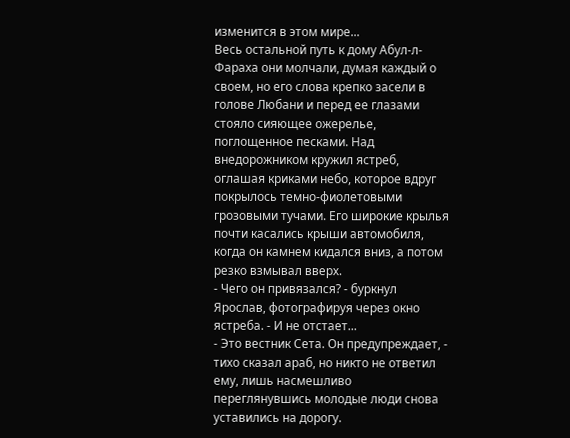изменится в этом мире...
Весь остальной путь к дому Абул-л-Фараха они молчали, думая каждый о своем, но его слова крепко засели в голове Любани и перед ее глазами стояло сияющее ожерелье, поглощенное песками. Над внедорожником кружил ястреб, оглашая криками небо, которое вдруг покрылось темно-фиолетовыми грозовыми тучами. Его широкие крылья почти касались крыши автомобиля, когда он камнем кидался вниз, а потом резко взмывал вверх.
- Чего он привязался? - буркнул Ярослав, фотографируя через окно ястреба. - И не отстает...
- Это вестник Сета. Он предупреждает, - тихо сказал араб, но никто не ответил ему, лишь насмешливо переглянувшись молодые люди снова уставились на дорогу.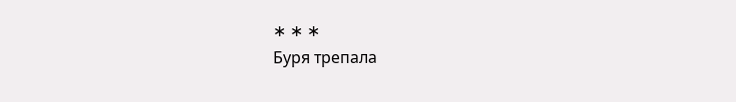∗ ∗ ∗
Буря трепала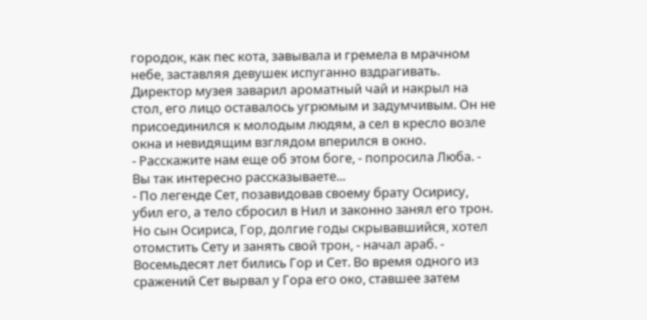городок, как пес кота, завывала и гремела в мрачном небе, заставляя девушек испуганно вздрагивать. Директор музея заварил ароматный чай и накрыл на стол, его лицо оставалось угрюмым и задумчивым. Он не присоединился к молодым людям, а сел в кресло возле окна и невидящим взглядом вперился в окно.
- Расскажите нам еще об этом боге, - попросила Люба. - Вы так интересно рассказываете...
- По легенде Сет, позавидовав своему брату Осирису, убил его, а тело сбросил в Нил и законно занял его трон. Но сын Осириса, Гор, долгие годы скрывавшийся, хотел отомстить Сету и занять свой трон, - начал араб. - Восемьдесят лет бились Гор и Сет. Во время одного из сражений Сет вырвал у Гора его око, ставшее затем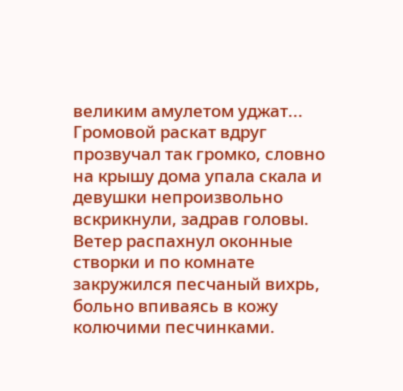великим амулетом уджат...
Громовой раскат вдруг прозвучал так громко, словно на крышу дома упала скала и девушки непроизвольно вскрикнули, задрав головы. Ветер распахнул оконные створки и по комнате закружился песчаный вихрь, больно впиваясь в кожу колючими песчинками.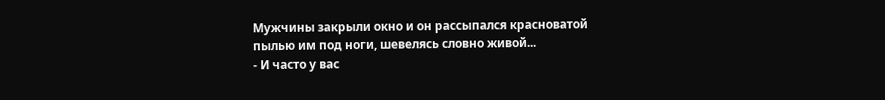Мужчины закрыли окно и он рассыпался красноватой пылью им под ноги, шевелясь словно живой...
- И часто у вас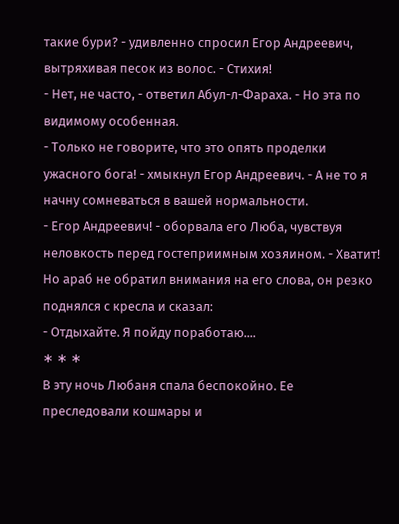такие бури? - удивленно спросил Егор Андреевич, вытряхивая песок из волос. - Стихия!
- Нет, не часто, - ответил Абул-л-Фараха. - Но эта по видимому особенная.
- Только не говорите, что это опять проделки ужасного бога! - хмыкнул Егор Андреевич. - А не то я начну сомневаться в вашей нормальности.
- Егор Андреевич! - оборвала его Люба, чувствуя неловкость перед гостеприимным хозяином. - Хватит!
Но араб не обратил внимания на его слова, он резко поднялся с кресла и сказал:
- Отдыхайте. Я пойду поработаю....
∗ ∗ ∗
В эту ночь Любаня спала беспокойно. Ее преследовали кошмары и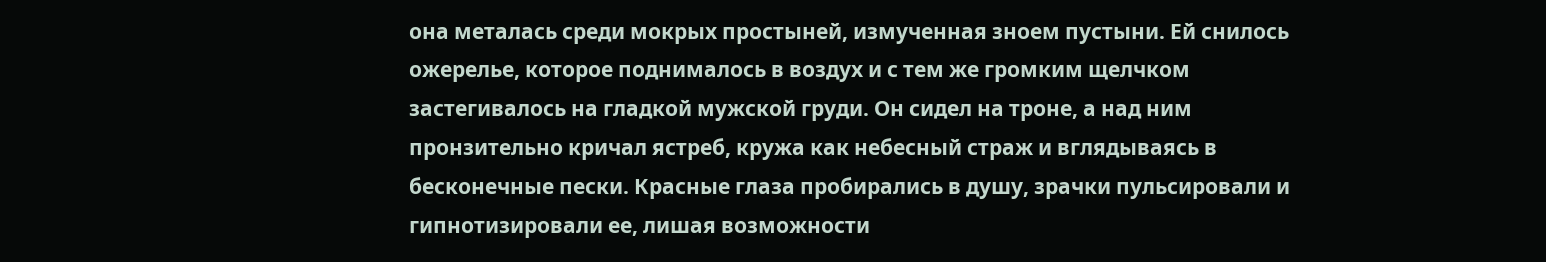она металась среди мокрых простыней, измученная зноем пустыни. Ей снилось ожерелье, которое поднималось в воздух и с тем же громким щелчком застегивалось на гладкой мужской груди. Он сидел на троне, а над ним пронзительно кричал ястреб, кружа как небесный страж и вглядываясь в бесконечные пески. Красные глаза пробирались в душу, зрачки пульсировали и гипнотизировали ее, лишая возможности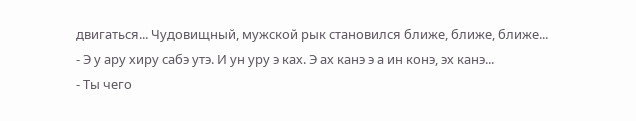двигаться... Чудовищный, мужской рык становился ближе, ближе, ближе...
- Э у ару хиру сабэ утэ. И ун уру э ках. Э ах канэ э а ин конэ, эх канэ...
- Ты чего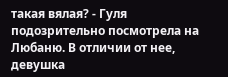такая вялая? - Гуля подозрительно посмотрела на Любаню. В отличии от нее, девушка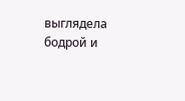выглядела бодрой и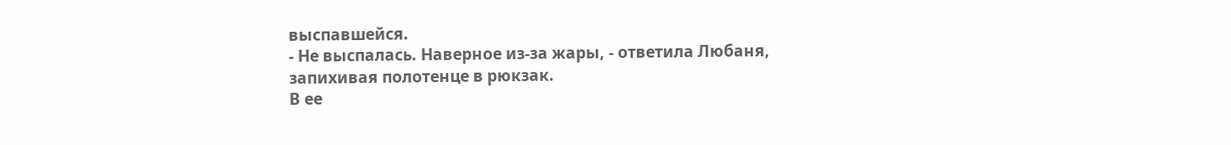выспавшейся.
- Не выспалась. Наверное из-за жары, - ответила Любаня, запихивая полотенце в рюкзак.
В ее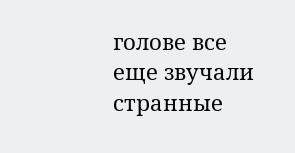голове все еще звучали странные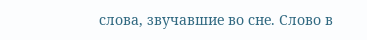слова, звучавшие во сне. Слово в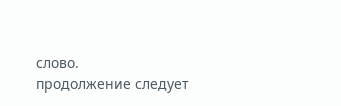слово.
продолжение следует